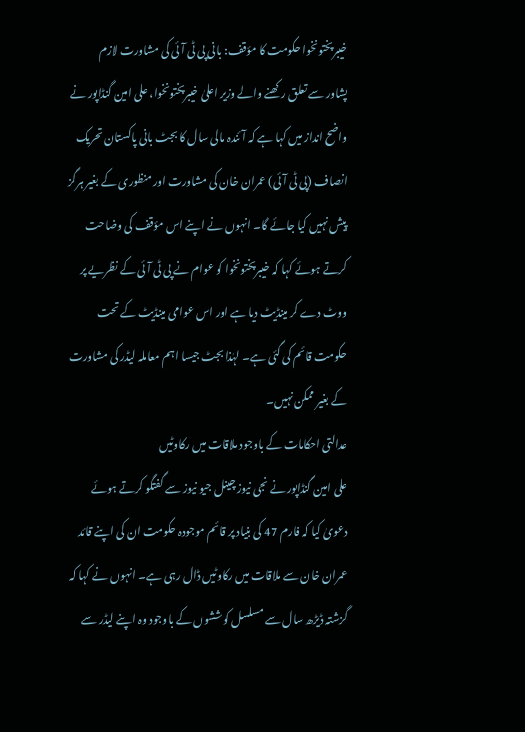خیبرپختونخوا حکومت کا مؤقف: بانی پی ٹی آئی کی مشاورت لازم
پشاور سے تعلق رکھنے والے وزیر اعلیٰ خیبرپختونخوا، علی امین گنڈاپور نے واضح انداز میں کہا ہے کہ آئندہ مالی سال کا بجٹ بانی پاکستان تحریک انصاف (پی ٹی آئی) عمران خان کی مشاورت اور منظوری کے بغیر ہرگز پیش نہیں کیا جائے گا۔ انہوں نے اپنے اس مؤقف کی وضاحت کرتے ہوئے کہا کہ خیبرپختونخوا کو عوام نے پی ٹی آئی کے نظریے پر ووٹ دے کر مینڈیٹ دیا ہے اور اس عوامی مینڈیٹ کے تحت حکومت قائم کی گئی ہے۔ لہٰذا بجٹ جیسا اہم معاملہ لیڈر کی مشاورت کے بغیر ممکن نہیں۔
عدالتی احکامات کے باوجود ملاقات میں رکاوٹیں
علی امین گنڈاپور نے نجی نیوز چینل جیو نیوز سے گفتگو کرتے ہوئے دعویٰ کیا کہ فارم 47 کی بنیاد پر قائم موجودہ حکومت ان کی اپنے قائد عمران خان سے ملاقات میں رکاوٹیں ڈال رہی ہے۔ انہوں نے کہا کہ گزشتہ ڈیڑھ سال سے مسلسل کوششوں کے باوجود وہ اپنے لیڈر سے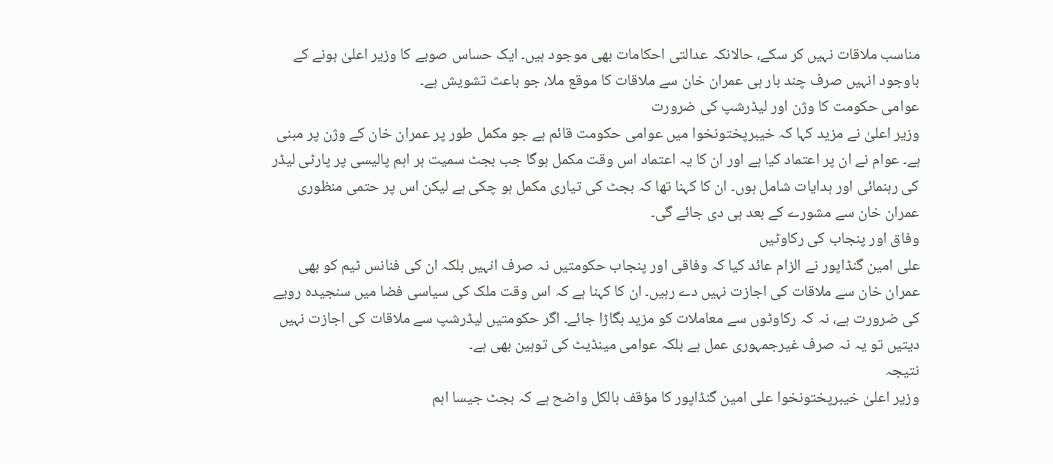مناسب ملاقات نہیں کر سکے، حالانکہ عدالتی احکامات بھی موجود ہیں۔ ایک حساس صوبے کا وزیر اعلیٰ ہونے کے باوجود انہیں صرف چند بار ہی عمران خان سے ملاقات کا موقع ملا، جو باعث تشویش ہے۔
عوامی حکومت کا وژن اور لیڈرشپ کی ضرورت
وزیر اعلیٰ نے مزید کہا کہ خیبرپختونخوا میں عوامی حکومت قائم ہے جو مکمل طور پر عمران خان کے وژن پر مبنی ہے۔ عوام نے ان پر اعتماد کیا ہے اور ان کا یہ اعتماد اس وقت مکمل ہوگا جب بجٹ سمیت ہر اہم پالیسی پر پارٹی لیڈر کی رہنمائی اور ہدایات شامل ہوں۔ ان کا کہنا تھا کہ بجٹ کی تیاری مکمل ہو چکی ہے لیکن اس پر حتمی منظوری عمران خان سے مشورے کے بعد ہی دی جائے گی۔
وفاق اور پنجاب کی رکاوٹیں
علی امین گنڈاپور نے الزام عائد کیا کہ وفاقی اور پنجاب حکومتیں نہ صرف انہیں بلکہ ان کی فنانس ٹیم کو بھی عمران خان سے ملاقات کی اجازت نہیں دے رہیں۔ ان کا کہنا ہے کہ اس وقت ملک کی سیاسی فضا میں سنجیدہ رویے کی ضرورت ہے، نہ کہ رکاوٹوں سے معاملات کو مزید بگاڑا جائے۔ اگر حکومتیں لیڈرشپ سے ملاقات کی اجازت نہیں دیتیں تو یہ نہ صرف غیرجمہوری عمل ہے بلکہ عوامی مینڈیٹ کی توہین بھی ہے۔
نتیجہ
وزیر اعلیٰ خیبرپختونخوا علی امین گنڈاپور کا مؤقف بالکل واضح ہے کہ بجٹ جیسا اہم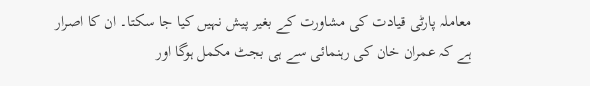معاملہ پارٹی قیادت کی مشاورت کے بغیر پیش نہیں کیا جا سکتا۔ ان کا اصرار ہے کہ عمران خان کی رہنمائی سے ہی بجٹ مکمل ہوگا اور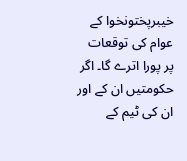خیبرپختونخوا کے عوام کی توقعات پر پورا اترے گا۔ اگر حکومتیں ان کے اور ان کی ٹیم کے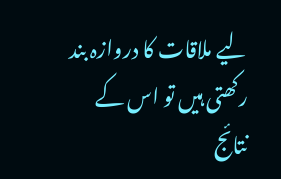لیے ملاقات کا دروازہ بند رکھتی ہیں تو اس کے نتائج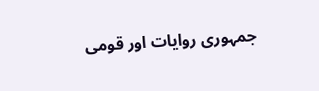جمہوری روایات اور قومی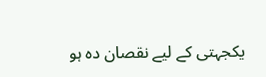یکجہتی کے لیے نقصان دہ ہو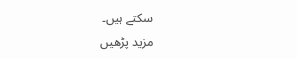سکتے ہیں۔
مزید پڑھیں